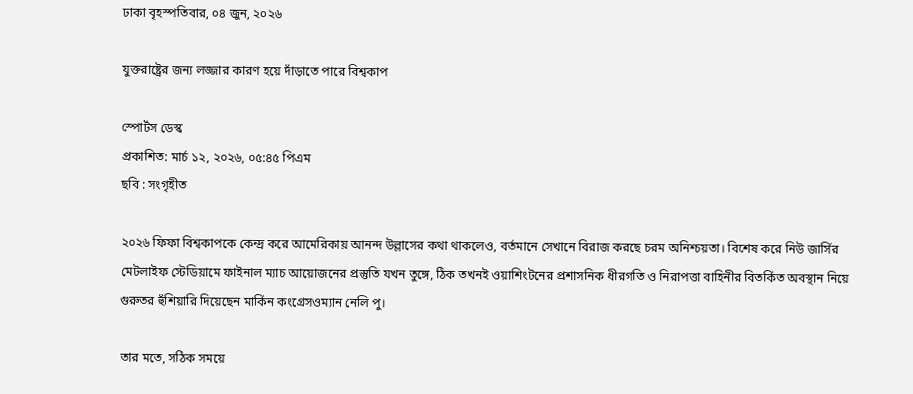ঢাকা বৃহস্পতিবার, ০৪ জুন, ২০২৬

যুক্তরাষ্ট্রের জন্য লজ্জার কারণ হয়ে দাঁড়াতে পারে বিশ্বকাপ

স্পোর্টস ডেস্ক
প্রকাশিত: মার্চ ১২, ২০২৬, ০৫:৪৫ পিএম
ছবি : সংগৃহীত

২০২৬ ফিফা বিশ্বকাপকে কেন্দ্র করে আমেরিকায় আনন্দ উল্লাসের কথা থাকলেও, বর্তমানে সেখানে বিরাজ করছে চরম অনিশ্চয়তা। বিশেষ করে নিউ জার্সির মেটলাইফ স্টেডিয়ামে ফাইনাল ম্যাচ আয়োজনের প্রস্তুতি যখন তুঙ্গে, ঠিক তখনই ওয়াশিংটনের প্রশাসনিক ধীরগতি ও নিরাপত্তা বাহিনীর বিতর্কিত অবস্থান নিয়ে গুরুতর হুঁশিয়ারি দিয়েছেন মার্কিন কংগ্রেসওম্যান নেলি পু।

তার মতে, সঠিক সময়ে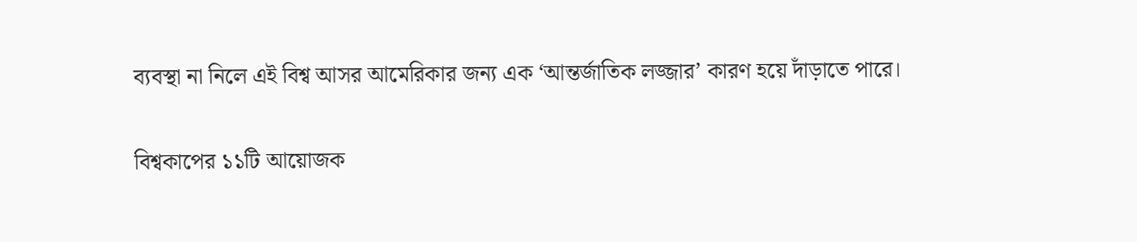ব্যবস্থা না নিলে এই বিশ্ব আসর আমেরিকার জন্য এক ‘আন্তর্জাতিক লজ্জার’ কারণ হয়ে দাঁড়াতে পারে।

বিশ্বকাপের ১১টি আয়োজক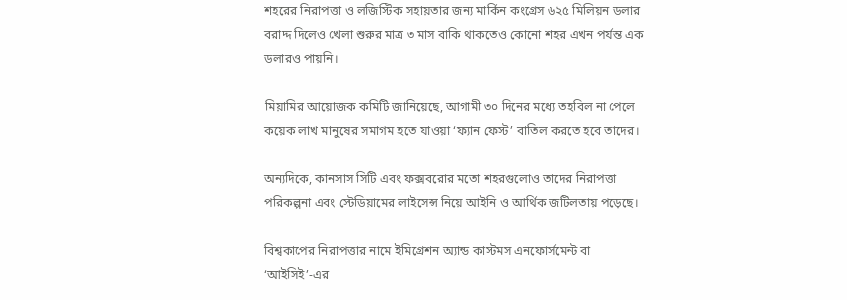শহরের নিরাপত্তা ও লজিস্টিক সহায়তার জন্য মার্কিন কংগ্রেস ৬২৫ মিলিয়ন ডলার বরাদ্দ দিলেও খেলা শুরুর মাত্র ৩ মাস বাকি থাকতেও কোনো শহর এখন পর্যন্ত এক ডলারও পায়নি।

মিয়ামির আয়োজক কমিটি জানিয়েছে, আগামী ৩০ দিনের মধ্যে তহবিল না পেলে কয়েক লাখ মানুষের সমাগম হতে যাওয়া ‘ফ্যান ফেস্ট’ বাতিল করতে হবে তাদের।

অন্যদিকে, কানসাস সিটি এবং ফক্সবরোর মতো শহরগুলোও তাদের নিরাপত্তা পরিকল্পনা এবং স্টেডিয়ামের লাইসেন্স নিয়ে আইনি ও আর্থিক জটিলতায় পড়েছে।

বিশ্বকাপের নিরাপত্তার নামে ইমিগ্রেশন অ্যান্ড কাস্টমস এনফোর্সমেন্ট বা ‘আইসিই’-এর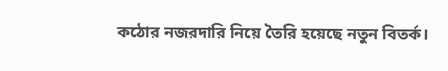কঠোর নজরদারি নিয়ে তৈরি হয়েছে নতুন বিতর্ক।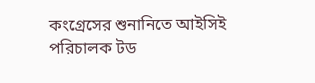কংগ্রেসের শুনানিতে আইসিই পরিচালক টড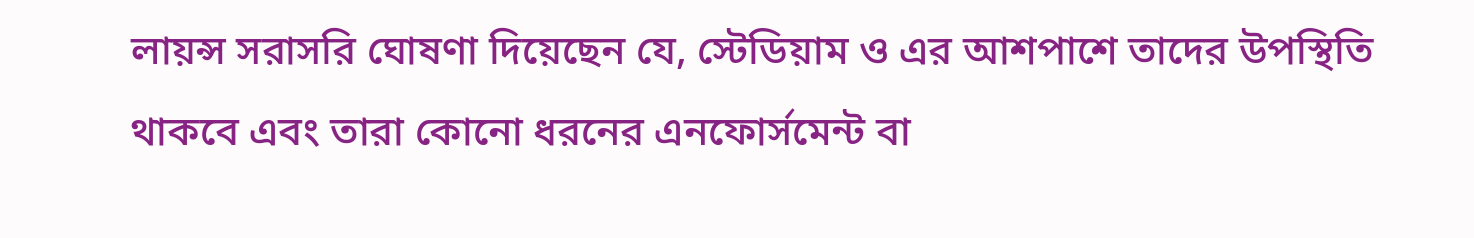লায়ন্স সরাসরি ঘোষণা দিয়েছেন যে, স্টেডিয়াম ও এর আশপাশে তাদের উপস্থিতি থাকবে এবং তারা কোনো ধরনের এনফোর্সমেন্ট বা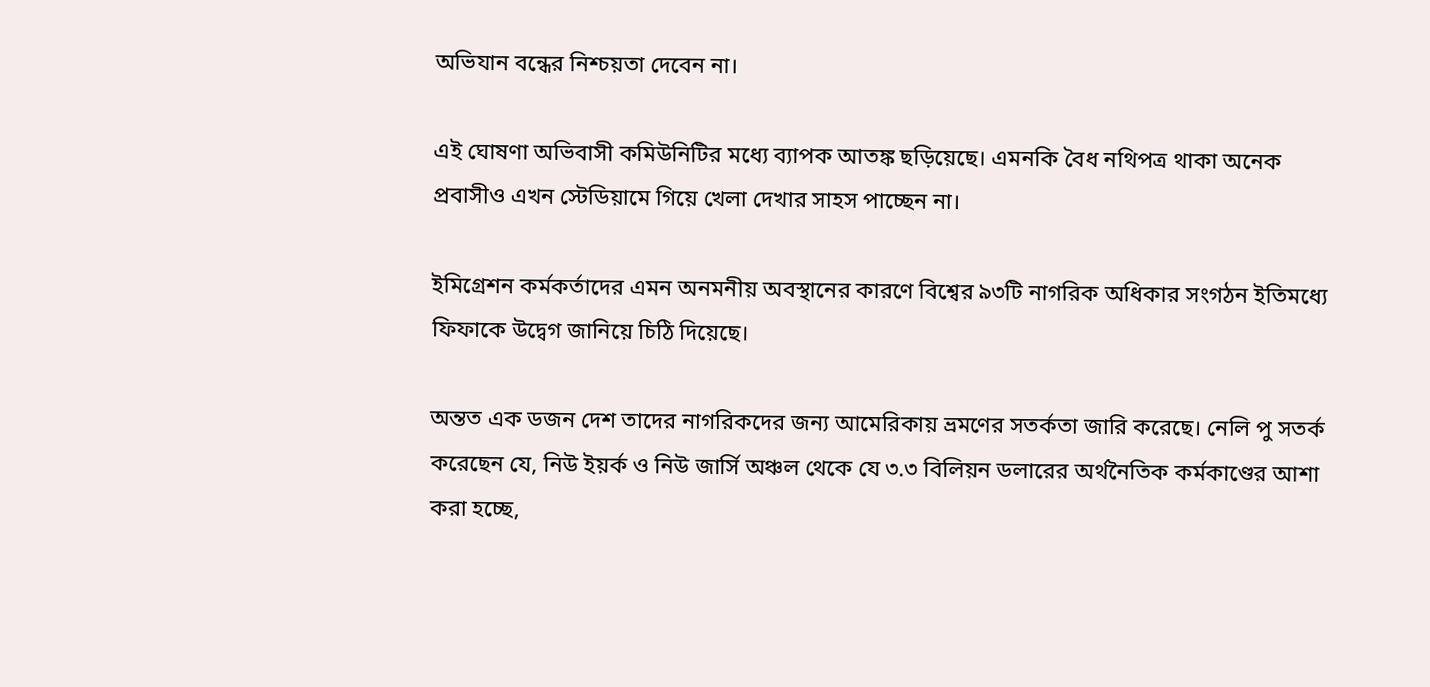অভিযান বন্ধের নিশ্চয়তা দেবেন না।

এই ঘোষণা অভিবাসী কমিউনিটির মধ্যে ব্যাপক আতঙ্ক ছড়িয়েছে। এমনকি বৈধ নথিপত্র থাকা অনেক প্রবাসীও এখন স্টেডিয়ামে গিয়ে খেলা দেখার সাহস পাচ্ছেন না।

ইমিগ্রেশন কর্মকর্তাদের এমন অনমনীয় অবস্থানের কারণে বিশ্বের ৯৩টি নাগরিক অধিকার সংগঠন ইতিমধ্যে ফিফাকে উদ্বেগ জানিয়ে চিঠি দিয়েছে।

অন্তত এক ডজন দেশ তাদের নাগরিকদের জন্য আমেরিকায় ভ্রমণের সতর্কতা জারি করেছে। নেলি পু সতর্ক করেছেন যে, নিউ ইয়র্ক ও নিউ জার্সি অঞ্চল থেকে যে ৩.৩ বিলিয়ন ডলারের অর্থনৈতিক কর্মকাণ্ডের আশা করা হচ্ছে,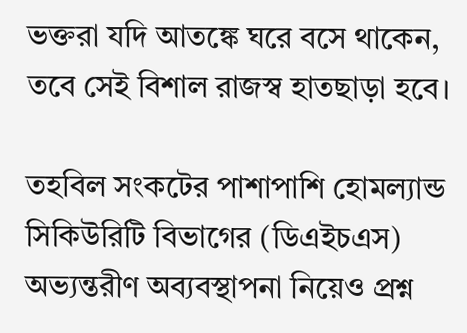ভক্তরা যদি আতঙ্কে ঘরে বসে থাকেন, তবে সেই বিশাল রাজস্ব হাতছাড়া হবে।

তহবিল সংকটের পাশাপাশি হোমল্যান্ড সিকিউরিটি বিভাগের (ডিএইচএস) অভ্যন্তরীণ অব্যবস্থাপনা নিয়েও প্রশ্ন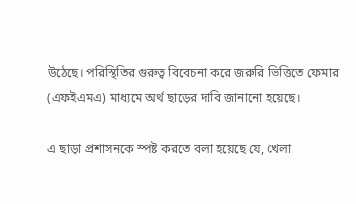উঠেছে। পরিস্থিতির গুরুত্ব বিবেচনা করে জরুরি ভিত্তিতে ফেমার (এফইএমএ) মাধ্যমে অর্থ ছাড়ের দাবি জানানো হয়েছে।

এ ছাড়া প্রশাসনকে স্পষ্ট করতে বলা হয়েছে যে, খেলা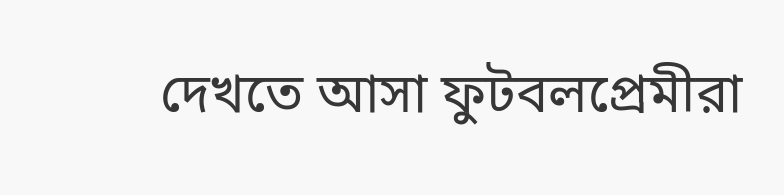দেখতে আসা ফুটবলপ্রেমীরা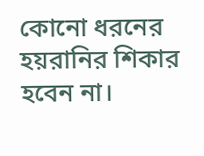কোনো ধরনের হয়রানির শিকার হবেন না।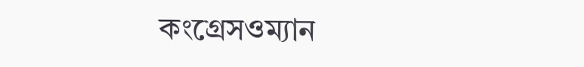কংগ্রেসওম্যান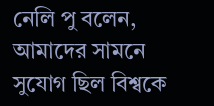নেলি পু বলেন, আমাদের সামনে সুযোগ ছিল বিশ্বকে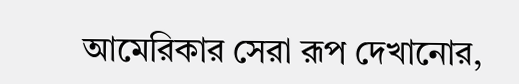আমেরিকার সেরা রূপ দেখানোর,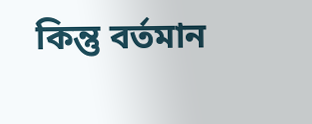কিন্তু বর্তমান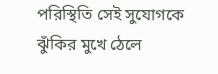পরিস্থিতি সেই সুযোগকে ঝুঁকির মুখে ঠেলে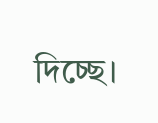দিচ্ছে।